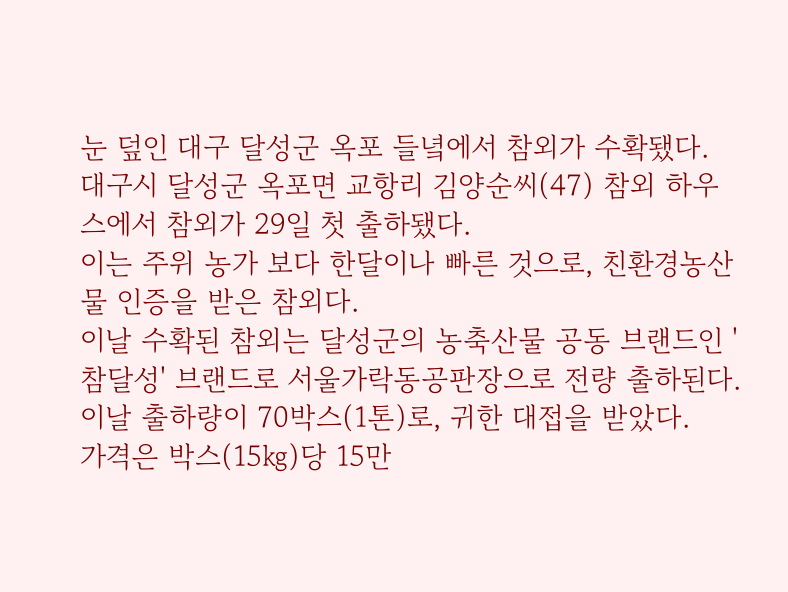눈 덮인 대구 달성군 옥포 들녘에서 참외가 수확됐다.
대구시 달성군 옥포면 교항리 김양순씨(47) 참외 하우스에서 참외가 29일 첫 출하됐다.
이는 주위 농가 보다 한달이나 빠른 것으로, 친환경농산물 인증을 받은 참외다.
이날 수확된 참외는 달성군의 농축산물 공동 브랜드인 '참달성' 브랜드로 서울가락동공판장으로 전량 출하된다.
이날 출하량이 70박스(1톤)로, 귀한 대접을 받았다.
가격은 박스(15㎏)당 15만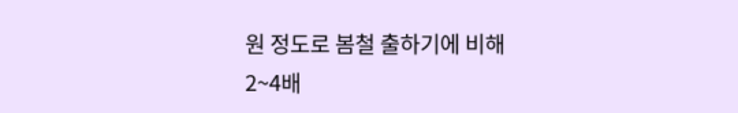원 정도로 봄철 출하기에 비해 2~4배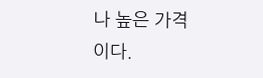나 높은 가격이다.